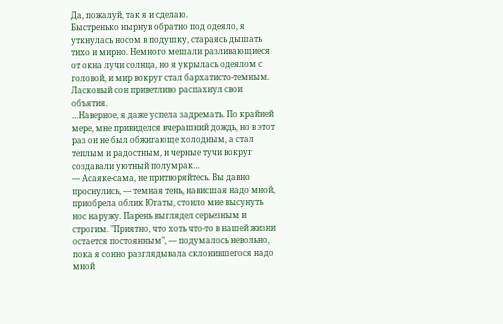Да, пожалуй, так я и сделаю.
Быстренько нырнув обратно под одеяло, я уткнулась носом в подушку, стараясь дышать тихо и мирно. Немного мешали разливающиеся от окна лучи солнца, но я укрылась одеялом с головой, и мир вокруг стал бархатисто-темным. Ласковый сон приветливо распахнул свои объятия.
…Наверное, я даже успела задремать. По крайней мере, мне привиделся вчерашний дождь, но в этот раз он не был обжигающе холодным, а стал теплым и радостным, и черные тучи вокруг создавали уютный полумрак…
— Асаяке-сама, не притворяйтесь. Вы давно проснулись, — темная тень, нависшая надо мной, приобрела облик Югаты, стоило мне высунуть нос наружу. Парень выглядел серьезным и строгим. "Приятно, что хоть что-то в нашей жизни остается постоянным", — подумалось невольно, пока я сонно разглядывала склонившегося надо мной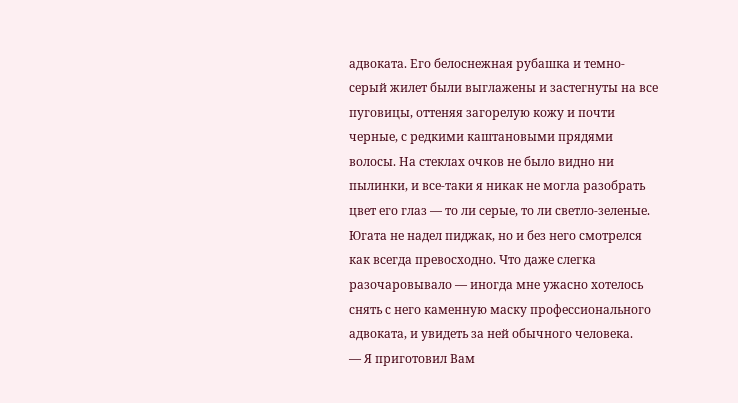адвоката. Его белоснежная рубашка и темно-серый жилет были выглажены и застегнуты на все пуговицы, оттеняя загорелую кожу и почти черные, с редкими каштановыми прядями волосы. На стеклах очков не было видно ни пылинки, и все-таки я никак не могла разобрать цвет его глаз — то ли серые, то ли светло-зеленые. Югата не надел пиджак, но и без него смотрелся как всегда превосходно. Что даже слегка разочаровывало — иногда мне ужасно хотелось снять с него каменную маску профессионального адвоката, и увидеть за ней обычного человека.
— Я приготовил Вам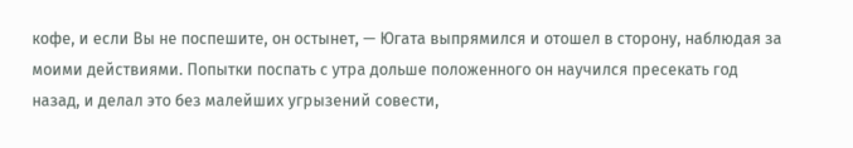кофе, и если Вы не поспешите, он остынет, — Югата выпрямился и отошел в сторону, наблюдая за моими действиями. Попытки поспать с утра дольше положенного он научился пресекать год назад, и делал это без малейших угрызений совести,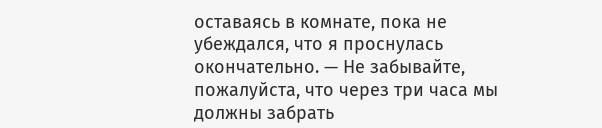оставаясь в комнате, пока не убеждался, что я проснулась окончательно. — Не забывайте, пожалуйста, что через три часа мы должны забрать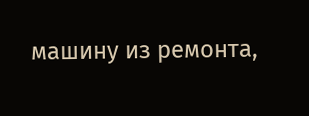машину из ремонта,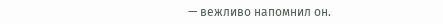— вежливо напомнил он.